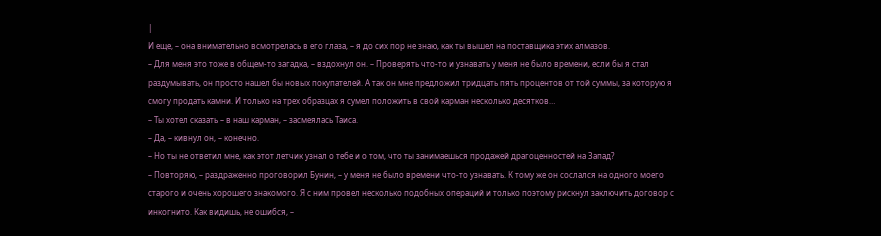|
И еще, – она внимательно всмотрелась в его глаза, – я до сих пор не знаю, как ты вышел на поставщика этих алмазов.
– Для меня это тоже в общем-то загадка, – вздохнул он. – Проверять что-то и узнавать у меня не было времени, если бы я стал раздумывать, он просто нашел бы новых покупателей. А так он мне предложил тридцать пять процентов от той суммы, за которую я смогу продать камни. И только на трех образцах я сумел положить в свой карман несколько десятков…
– Ты хотел сказать – в наш карман, – засмеялась Таиса.
– Да, – кивнул он, – конечно.
– Но ты не ответил мне, как этот летчик узнал о тебе и о том, что ты занимаешься продажей драгоценностей на Запад?
– Повторяю, – раздраженно проговорил Бунин, – у меня не было времени что-то узнавать. К тому же он сослался на одного моего старого и очень хорошего знакомого. Я с ним провел несколько подобных операций и только поэтому рискнул заключить договор с инкогнито. Как видишь, не ошибся, –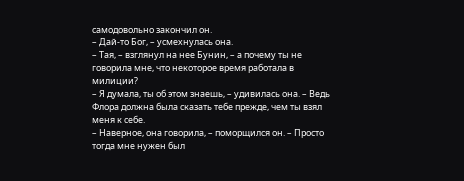самодовольно закончил он.
– Дай-то Бог, – усмехнулась она.
– Тая, – взглянул на нее Бунин, – а почему ты не говорила мне, что некоторое время работала в милиции?
– Я думала, ты об этом знаешь, – удивилась она. – Ведь Флора должна была сказать тебе прежде, чем ты взял меня к себе.
– Наверное, она говорила, – поморщился он. – Просто тогда мне нужен был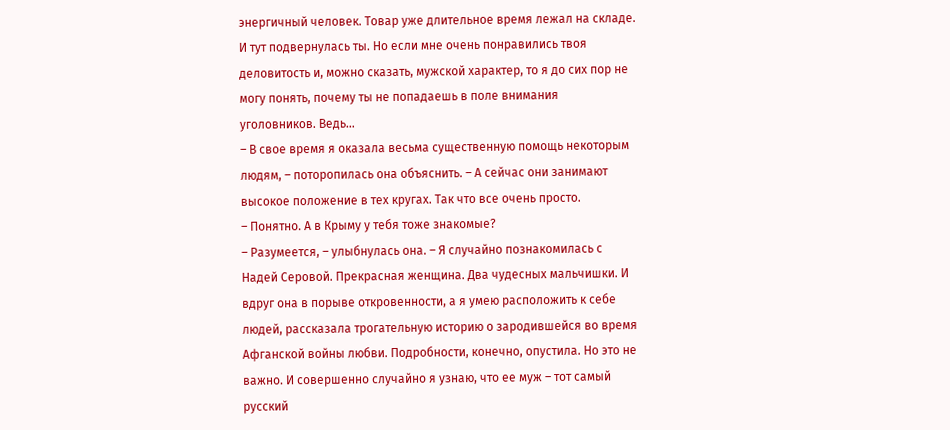энергичный человек. Товар уже длительное время лежал на складе. И тут подвернулась ты. Но если мне очень понравились твоя деловитость и, можно сказать, мужской характер, то я до сих пор не могу понять, почему ты не попадаешь в поле внимания уголовников. Ведь…
– В свое время я оказала весьма существенную помощь некоторым людям, – поторопилась она объяснить. – А сейчас они занимают высокое положение в тех кругах. Так что все очень просто.
– Понятно. А в Крыму у тебя тоже знакомые?
– Разумеется, – улыбнулась она. – Я случайно познакомилась с Надей Серовой. Прекрасная женщина. Два чудесных мальчишки. И вдруг она в порыве откровенности, а я умею расположить к себе людей, рассказала трогательную историю о зародившейся во время Афганской войны любви. Подробности, конечно, опустила. Но это не важно. И совершенно случайно я узнаю, что ее муж – тот самый русский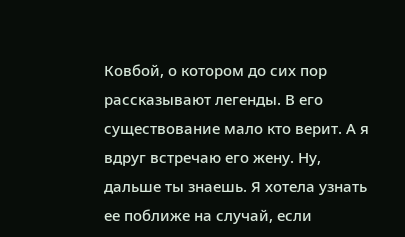Ковбой, о котором до сих пор рассказывают легенды. В его существование мало кто верит. А я вдруг встречаю его жену. Ну, дальше ты знаешь. Я хотела узнать ее поближе на случай, если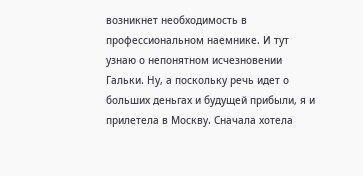возникнет необходимость в профессиональном наемнике. И тут узнаю о непонятном исчезновении Гальки. Ну, а поскольку речь идет о больших деньгах и будущей прибыли, я и прилетела в Москву. Сначала хотела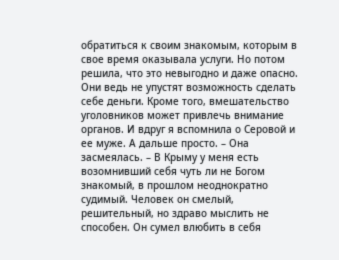обратиться к своим знакомым, которым в свое время оказывала услуги. Но потом решила, что это невыгодно и даже опасно. Они ведь не упустят возможность сделать себе деньги. Кроме того, вмешательство уголовников может привлечь внимание органов. И вдруг я вспомнила о Серовой и ее муже. А дальше просто. – Она засмеялась. – В Крыму у меня есть возомнивший себя чуть ли не Богом знакомый, в прошлом неоднократно судимый. Человек он смелый, решительный, но здраво мыслить не способен. Он сумел влюбить в себя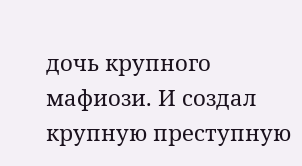дочь крупного мафиози. И создал крупную преступную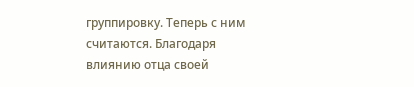группировку. Теперь с ним считаются. Благодаря влиянию отца своей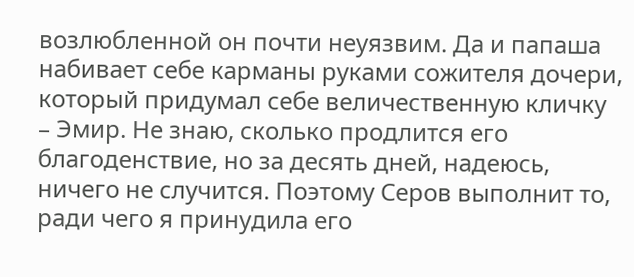возлюбленной он почти неуязвим. Да и папаша набивает себе карманы руками сожителя дочери, который придумал себе величественную кличку – Эмир. Не знаю, сколько продлится его благоденствие, но за десять дней, надеюсь, ничего не случится. Поэтому Серов выполнит то, ради чего я принудила его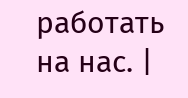работать на нас. |